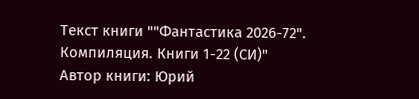Текст книги ""Фантастика 2026-72". Компиляция. Книги 1-22 (СИ)"
Автор книги: Юрий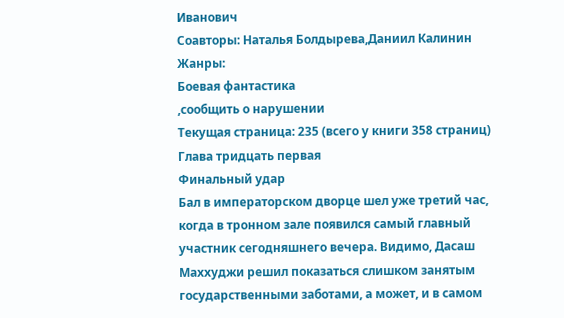Иванович
Соавторы: Наталья Болдырева,Даниил Калинин
Жанры:
Боевая фантастика
,сообщить о нарушении
Текущая страница: 235 (всего у книги 358 страниц)
Глава тридцать первая
Финальный удар
Бал в императорском дворце шел уже третий час, когда в тронном зале появился самый главный участник сегодняшнего вечера. Видимо, Дасаш Маххуджи решил показаться слишком занятым государственными заботами, а может, и в самом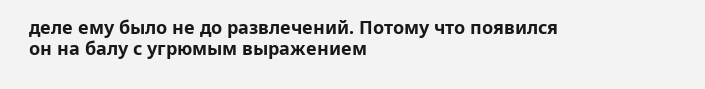деле ему было не до развлечений. Потому что появился он на балу с угрюмым выражением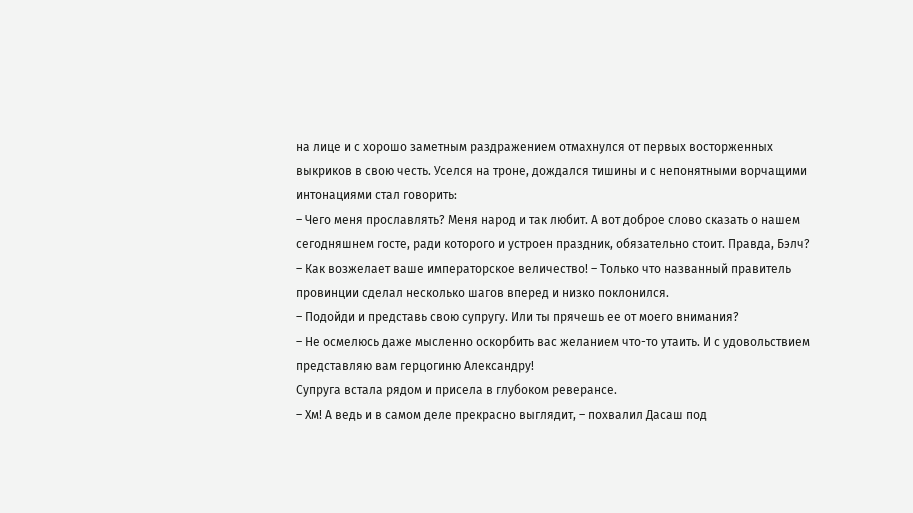на лице и с хорошо заметным раздражением отмахнулся от первых восторженных выкриков в свою честь. Уселся на троне, дождался тишины и с непонятными ворчащими интонациями стал говорить:
– Чего меня прославлять? Меня народ и так любит. А вот доброе слово сказать о нашем сегодняшнем госте, ради которого и устроен праздник, обязательно стоит. Правда, Бэлч?
– Как возжелает ваше императорское величество! – Только что названный правитель провинции сделал несколько шагов вперед и низко поклонился.
– Подойди и представь свою супругу. Или ты прячешь ее от моего внимания?
– Не осмелюсь даже мысленно оскорбить вас желанием что-то утаить. И с удовольствием представляю вам герцогиню Александру!
Супруга встала рядом и присела в глубоком реверансе.
– Хм! А ведь и в самом деле прекрасно выглядит, – похвалил Дасаш под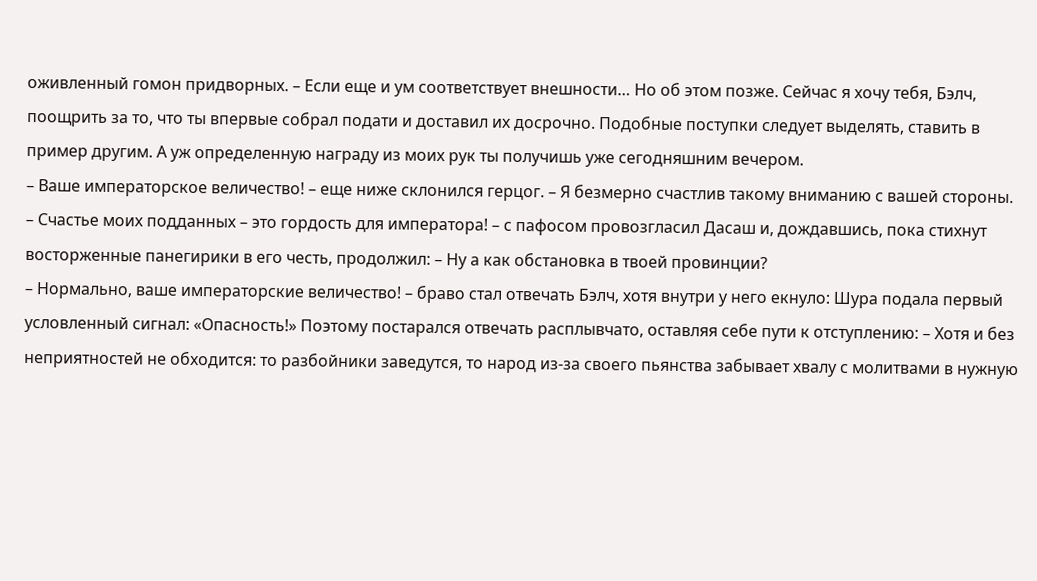оживленный гомон придворных. – Если еще и ум соответствует внешности… Но об этом позже. Сейчас я хочу тебя, Бэлч, поощрить за то, что ты впервые собрал подати и доставил их досрочно. Подобные поступки следует выделять, ставить в пример другим. А уж определенную награду из моих рук ты получишь уже сегодняшним вечером.
– Ваше императорское величество! – еще ниже склонился герцог. – Я безмерно счастлив такому вниманию с вашей стороны.
– Счастье моих подданных – это гордость для императора! – с пафосом провозгласил Дасаш и, дождавшись, пока стихнут восторженные панегирики в его честь, продолжил: – Ну а как обстановка в твоей провинции?
– Нормально, ваше императорские величество! – браво стал отвечать Бэлч, хотя внутри у него екнуло: Шура подала первый условленный сигнал: «Опасность!» Поэтому постарался отвечать расплывчато, оставляя себе пути к отступлению: – Хотя и без неприятностей не обходится: то разбойники заведутся, то народ из-за своего пьянства забывает хвалу с молитвами в нужную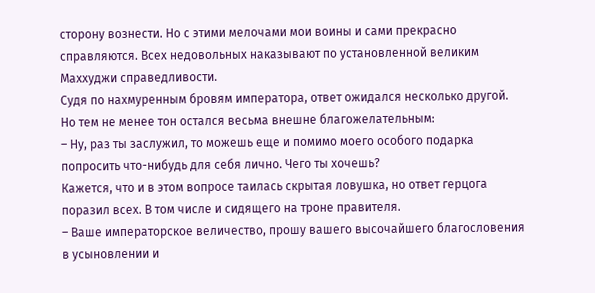сторону вознести. Но с этими мелочами мои воины и сами прекрасно справляются. Всех недовольных наказывают по установленной великим Маххуджи справедливости.
Судя по нахмуренным бровям императора, ответ ожидался несколько другой. Но тем не менее тон остался весьма внешне благожелательным:
– Ну, раз ты заслужил, то можешь еще и помимо моего особого подарка попросить что-нибудь для себя лично. Чего ты хочешь?
Кажется, что и в этом вопросе таилась скрытая ловушка, но ответ герцога поразил всех. В том числе и сидящего на троне правителя.
– Ваше императорское величество, прошу вашего высочайшего благословения в усыновлении и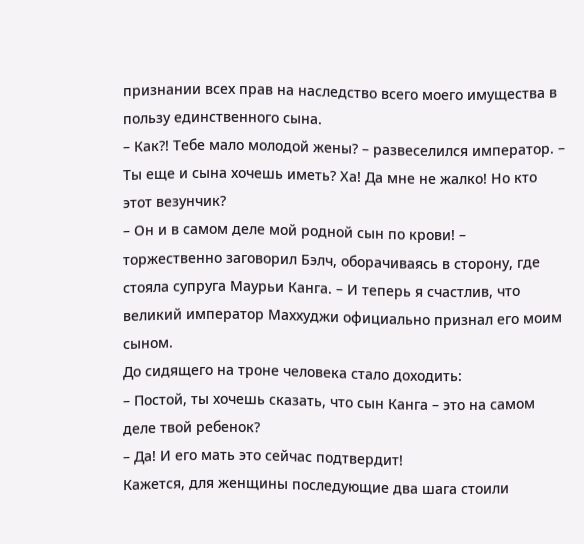признании всех прав на наследство всего моего имущества в пользу единственного сына.
– Как?! Тебе мало молодой жены? – развеселился император. – Ты еще и сына хочешь иметь? Ха! Да мне не жалко! Но кто этот везунчик?
– Он и в самом деле мой родной сын по крови! – торжественно заговорил Бэлч, оборачиваясь в сторону, где стояла супруга Маурьи Канга. – И теперь я счастлив, что великий император Маххуджи официально признал его моим сыном.
До сидящего на троне человека стало доходить:
– Постой, ты хочешь сказать, что сын Канга – это на самом деле твой ребенок?
– Да! И его мать это сейчас подтвердит!
Кажется, для женщины последующие два шага стоили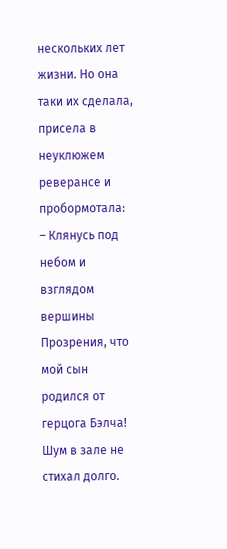нескольких лет жизни. Но она таки их сделала, присела в неуклюжем реверансе и пробормотала:
– Клянусь под небом и взглядом вершины Прозрения, что мой сын родился от герцога Бэлча!
Шум в зале не стихал долго.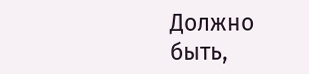Должно быть,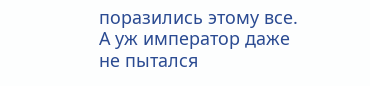поразились этому все. А уж император даже не пытался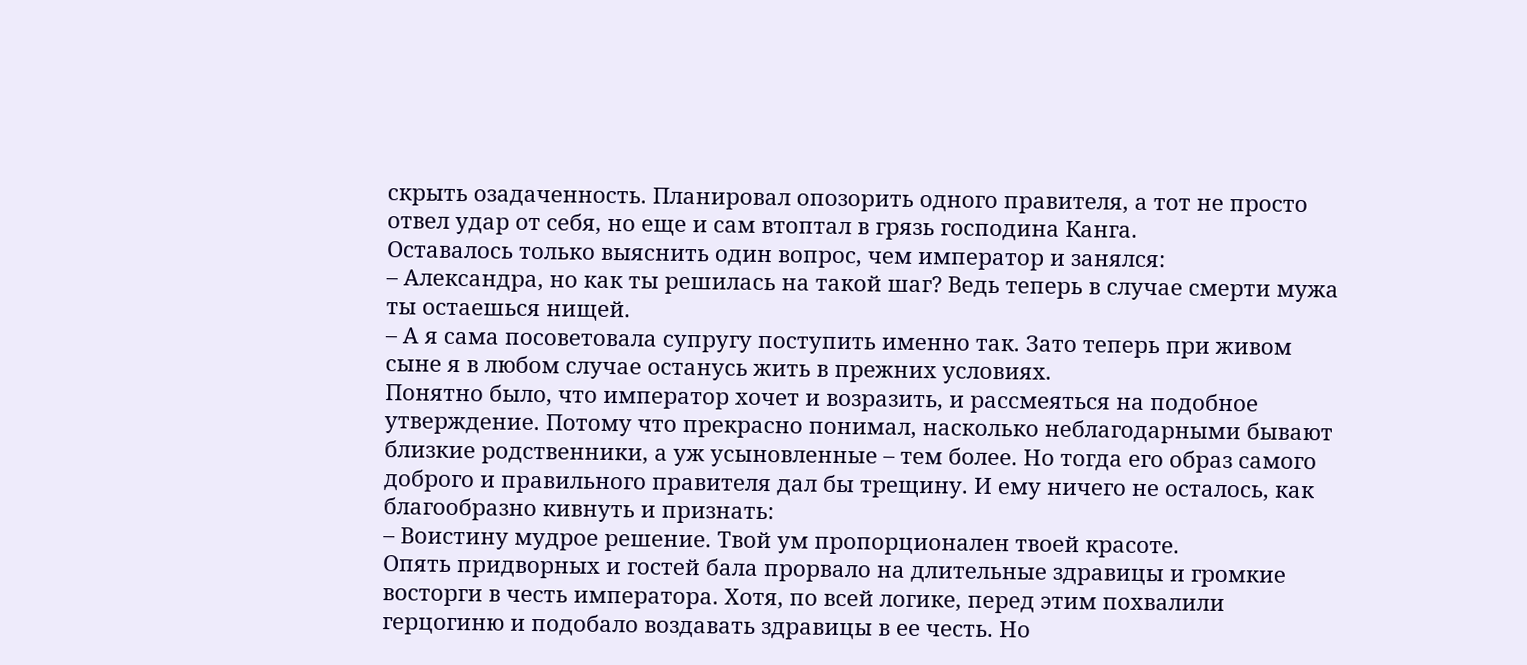скрыть озадаченность. Планировал опозорить одного правителя, а тот не просто отвел удар от себя, но еще и сам втоптал в грязь господина Канга.
Оставалось только выяснить один вопрос, чем император и занялся:
– Александра, но как ты решилась на такой шаг? Ведь теперь в случае смерти мужа ты остаешься нищей.
– А я сама посоветовала супругу поступить именно так. Зато теперь при живом сыне я в любом случае останусь жить в прежних условиях.
Понятно было, что император хочет и возразить, и рассмеяться на подобное утверждение. Потому что прекрасно понимал, насколько неблагодарными бывают близкие родственники, а уж усыновленные – тем более. Но тогда его образ самого доброго и правильного правителя дал бы трещину. И ему ничего не осталось, как благообразно кивнуть и признать:
– Воистину мудрое решение. Твой ум пропорционален твоей красоте.
Опять придворных и гостей бала прорвало на длительные здравицы и громкие восторги в честь императора. Хотя, по всей логике, перед этим похвалили герцогиню и подобало воздавать здравицы в ее честь. Но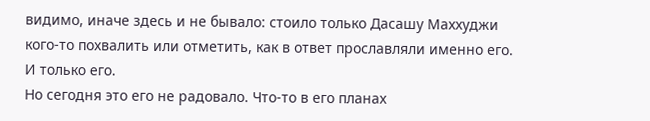видимо, иначе здесь и не бывало: стоило только Дасашу Маххуджи кого-то похвалить или отметить, как в ответ прославляли именно его. И только его.
Но сегодня это его не радовало. Что-то в его планах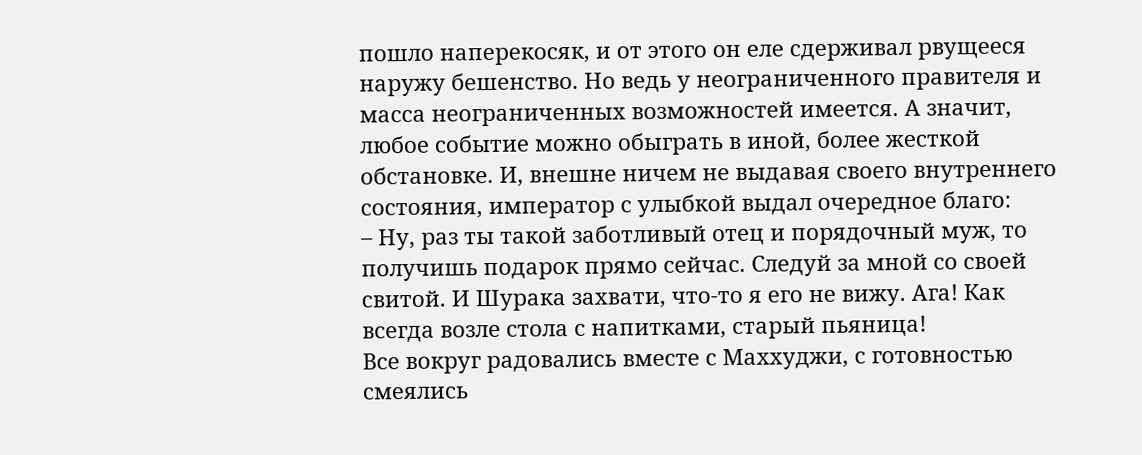пошло наперекосяк, и от этого он еле сдерживал рвущееся наружу бешенство. Но ведь у неограниченного правителя и масса неограниченных возможностей имеется. А значит, любое событие можно обыграть в иной, более жесткой обстановке. И, внешне ничем не выдавая своего внутреннего состояния, император с улыбкой выдал очередное благо:
– Ну, раз ты такой заботливый отец и порядочный муж, то получишь подарок прямо сейчас. Следуй за мной со своей свитой. И Шурака захвати, что-то я его не вижу. Ага! Как всегда возле стола с напитками, старый пьяница!
Все вокруг радовались вместе с Маххуджи, с готовностью смеялись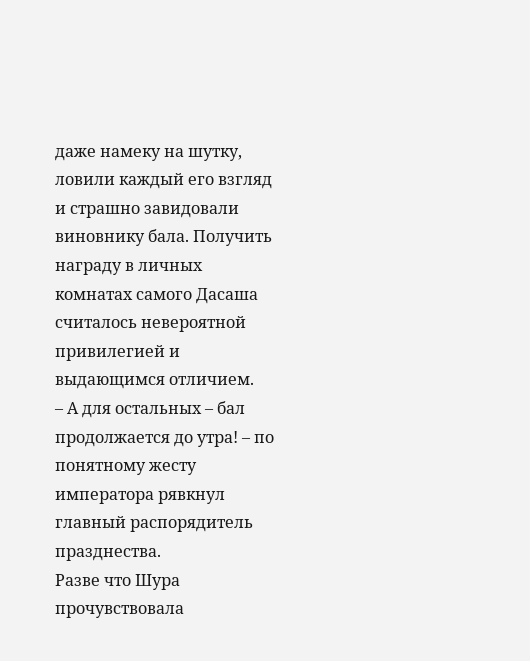даже намеку на шутку, ловили каждый его взгляд и страшно завидовали виновнику бала. Получить награду в личных комнатах самого Дасаша считалось невероятной привилегией и выдающимся отличием.
– А для остальных – бал продолжается до утра! – по понятному жесту императора рявкнул главный распорядитель празднества.
Разве что Шура прочувствовала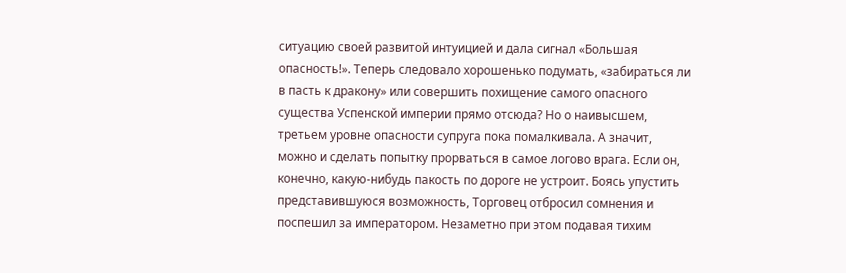ситуацию своей развитой интуицией и дала сигнал «Большая опасность!». Теперь следовало хорошенько подумать, «забираться ли в пасть к дракону» или совершить похищение самого опасного существа Успенской империи прямо отсюда? Но о наивысшем, третьем уровне опасности супруга пока помалкивала. А значит, можно и сделать попытку прорваться в самое логово врага. Если он, конечно, какую-нибудь пакость по дороге не устроит. Боясь упустить представившуюся возможность, Торговец отбросил сомнения и поспешил за императором. Незаметно при этом подавая тихим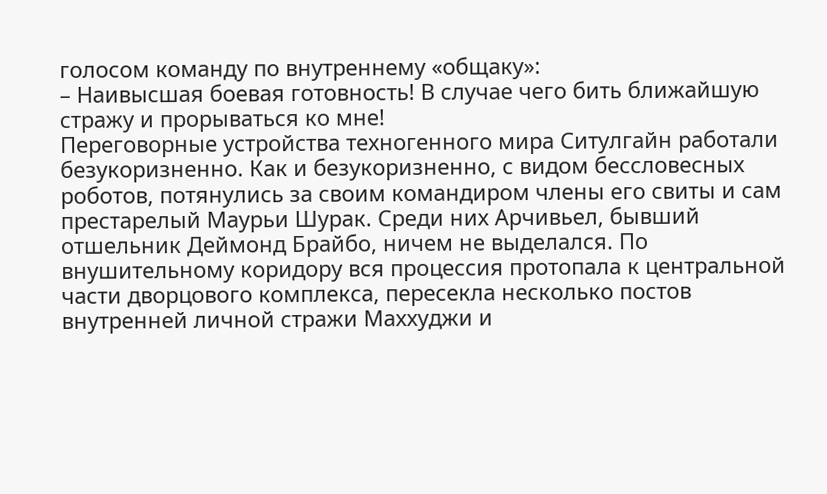голосом команду по внутреннему «общаку»:
– Наивысшая боевая готовность! В случае чего бить ближайшую стражу и прорываться ко мне!
Переговорные устройства техногенного мира Ситулгайн работали безукоризненно. Как и безукоризненно, с видом бессловесных роботов, потянулись за своим командиром члены его свиты и сам престарелый Маурьи Шурак. Среди них Арчивьел, бывший отшельник Деймонд Брайбо, ничем не выделался. По внушительному коридору вся процессия протопала к центральной части дворцового комплекса, пересекла несколько постов внутренней личной стражи Маххуджи и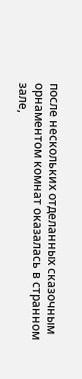после нескольких отделанных сказочным орнаментом комнат оказалась в странном зале,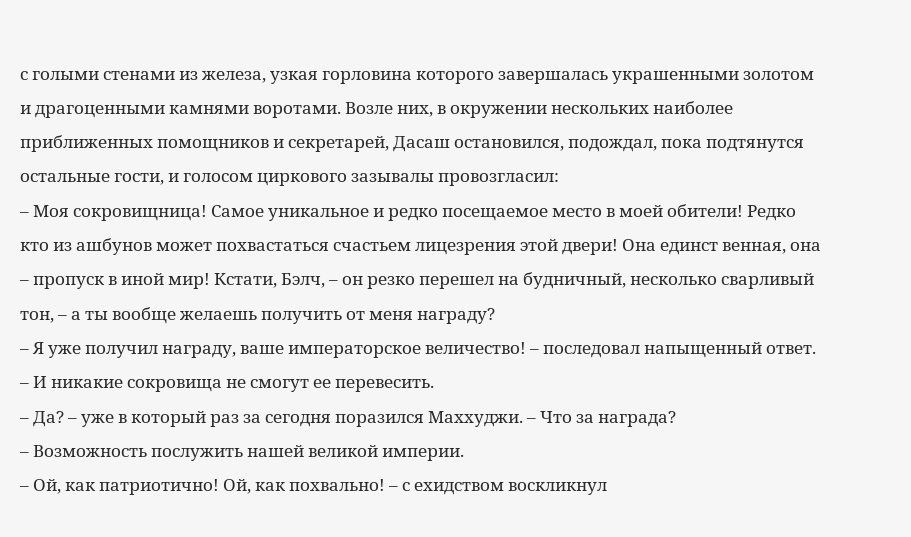с голыми стенами из железа, узкая горловина которого завершалась украшенными золотом и драгоценными камнями воротами. Возле них, в окружении нескольких наиболее приближенных помощников и секретарей, Дасаш остановился, подождал, пока подтянутся остальные гости, и голосом циркового зазывалы провозгласил:
– Моя сокровищница! Самое уникальное и редко посещаемое место в моей обители! Редко кто из ашбунов может похвастаться счастьем лицезрения этой двери! Она единст венная, она – пропуск в иной мир! Кстати, Бэлч, – он резко перешел на будничный, несколько сварливый тон, – а ты вообще желаешь получить от меня награду?
– Я уже получил награду, ваше императорское величество! – последовал напыщенный ответ. – И никакие сокровища не смогут ее перевесить.
– Да? – уже в который раз за сегодня поразился Маххуджи. – Что за награда?
– Возможность послужить нашей великой империи.
– Ой, как патриотично! Ой, как похвально! – с ехидством воскликнул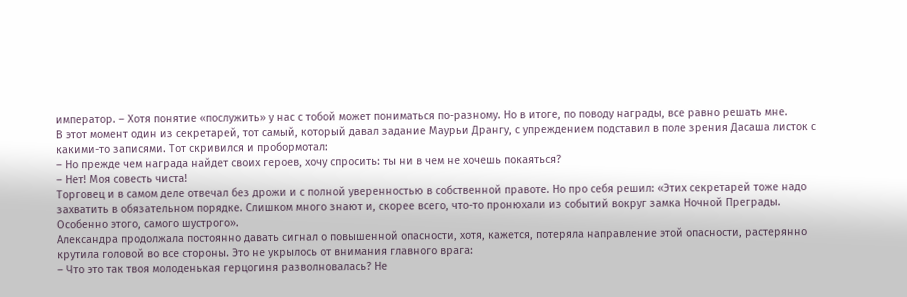император. – Хотя понятие «послужить» у нас с тобой может пониматься по-разному. Но в итоге, по поводу награды, все равно решать мне.
В этот момент один из секретарей, тот самый, который давал задание Маурьи Дрангу, с упреждением подставил в поле зрения Дасаша листок с какими-то записями. Тот скривился и пробормотал:
– Но прежде чем награда найдет своих героев, хочу спросить: ты ни в чем не хочешь покаяться?
– Нет! Моя совесть чиста!
Торговец и в самом деле отвечал без дрожи и с полной уверенностью в собственной правоте. Но про себя решил: «Этих секретарей тоже надо захватить в обязательном порядке. Слишком много знают и, скорее всего, что-то пронюхали из событий вокруг замка Ночной Преграды. Особенно этого, самого шустрого».
Александра продолжала постоянно давать сигнал о повышенной опасности, хотя, кажется, потеряла направление этой опасности, растерянно крутила головой во все стороны. Это не укрылось от внимания главного врага:
– Что это так твоя молоденькая герцогиня разволновалась? Не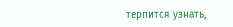терпится узнать,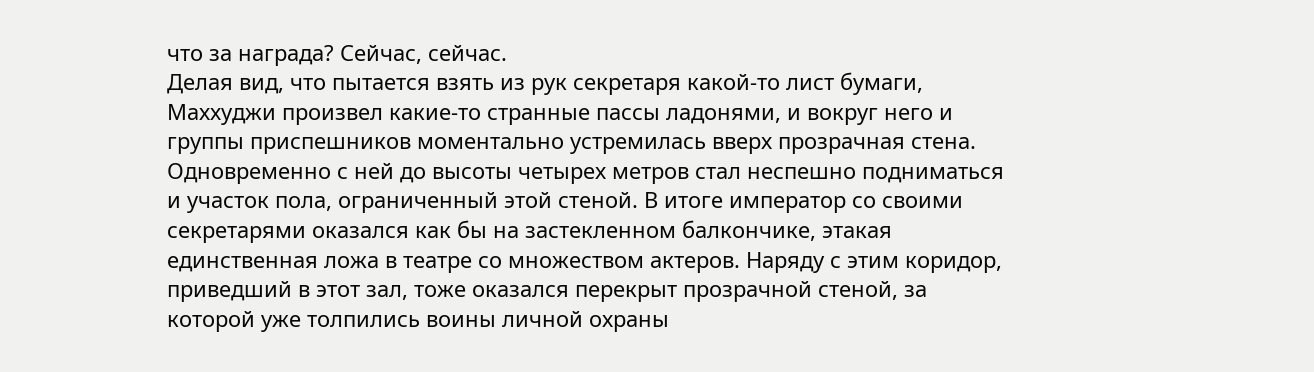что за награда? Сейчас, сейчас.
Делая вид, что пытается взять из рук секретаря какой-то лист бумаги, Маххуджи произвел какие-то странные пассы ладонями, и вокруг него и группы приспешников моментально устремилась вверх прозрачная стена. Одновременно с ней до высоты четырех метров стал неспешно подниматься и участок пола, ограниченный этой стеной. В итоге император со своими секретарями оказался как бы на застекленном балкончике, этакая единственная ложа в театре со множеством актеров. Наряду с этим коридор, приведший в этот зал, тоже оказался перекрыт прозрачной стеной, за которой уже толпились воины личной охраны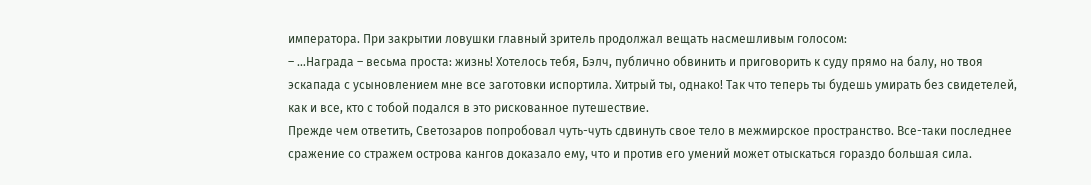императора. При закрытии ловушки главный зритель продолжал вещать насмешливым голосом:
– …Награда – весьма проста: жизнь! Хотелось тебя, Бэлч, публично обвинить и приговорить к суду прямо на балу, но твоя эскапада с усыновлением мне все заготовки испортила. Хитрый ты, однако! Так что теперь ты будешь умирать без свидетелей, как и все, кто с тобой подался в это рискованное путешествие.
Прежде чем ответить, Светозаров попробовал чуть-чуть сдвинуть свое тело в межмирское пространство. Все-таки последнее сражение со стражем острова кангов доказало ему, что и против его умений может отыскаться гораздо большая сила.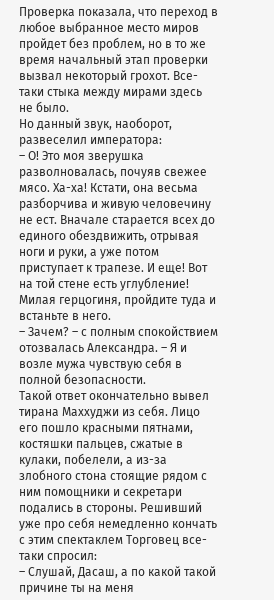Проверка показала, что переход в любое выбранное место миров пройдет без проблем, но в то же время начальный этап проверки вызвал некоторый грохот. Все-таки стыка между мирами здесь не было.
Но данный звук, наоборот, развеселил императора:
– О! Это моя зверушка разволновалась, почуяв свежее мясо. Ха-ха! Кстати, она весьма разборчива и живую человечину не ест. Вначале старается всех до единого обездвижить, отрывая ноги и руки, а уже потом приступает к трапезе. И еще! Вот на той стене есть углубление! Милая герцогиня, пройдите туда и встаньте в него.
– Зачем? – с полным спокойствием отозвалась Александра. – Я и возле мужа чувствую себя в полной безопасности.
Такой ответ окончательно вывел тирана Маххуджи из себя. Лицо его пошло красными пятнами, костяшки пальцев, сжатые в кулаки, побелели, а из-за злобного стона стоящие рядом с ним помощники и секретари подались в стороны. Решивший уже про себя немедленно кончать с этим спектаклем Торговец все-таки спросил:
– Слушай, Дасаш, а по какой такой причине ты на меня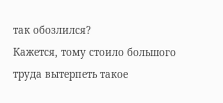так обозлился?
Кажется, тому стоило большого труда вытерпеть такое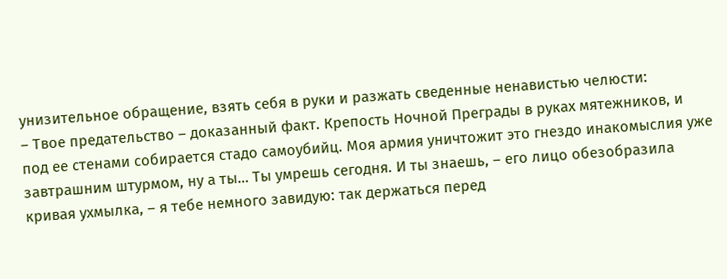унизительное обращение, взять себя в руки и разжать сведенные ненавистью челюсти:
– Твое предательство – доказанный факт. Крепость Ночной Преграды в руках мятежников, и под ее стенами собирается стадо самоубийц. Моя армия уничтожит это гнездо инакомыслия уже завтрашним штурмом, ну а ты… Ты умрешь сегодня. И ты знаешь, – его лицо обезобразила кривая ухмылка, – я тебе немного завидую: так держаться перед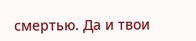смертью. Да и твои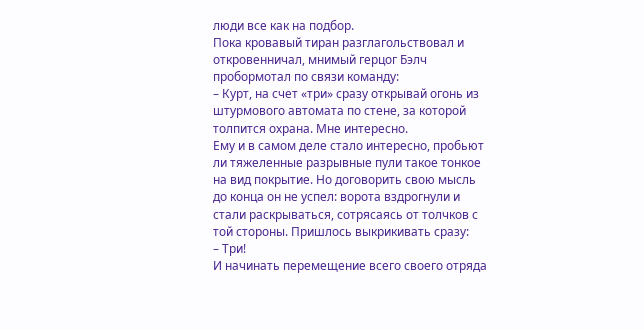люди все как на подбор.
Пока кровавый тиран разглагольствовал и откровенничал, мнимый герцог Бэлч пробормотал по связи команду:
– Курт, на счет «три» сразу открывай огонь из штурмового автомата по стене, за которой толпится охрана. Мне интересно.
Ему и в самом деле стало интересно, пробьют ли тяжеленные разрывные пули такое тонкое на вид покрытие. Но договорить свою мысль до конца он не успел: ворота вздрогнули и стали раскрываться, сотрясаясь от толчков с той стороны. Пришлось выкрикивать сразу:
– Три!
И начинать перемещение всего своего отряда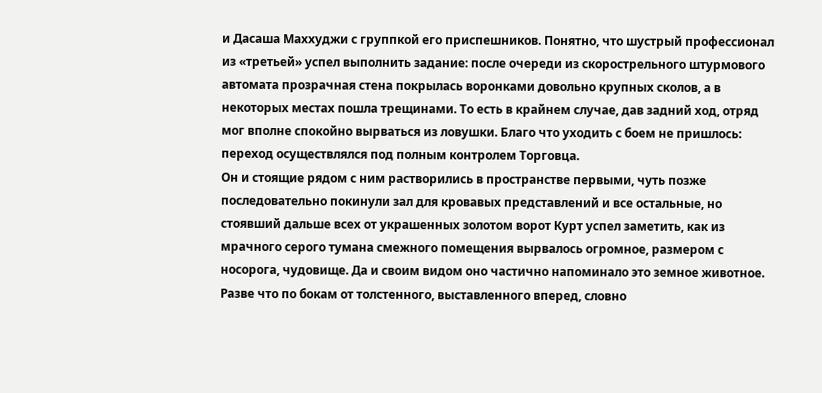и Дасаша Маххуджи с группкой его приспешников. Понятно, что шустрый профессионал из «третьей» успел выполнить задание: после очереди из скорострельного штурмового автомата прозрачная стена покрылась воронками довольно крупных сколов, а в некоторых местах пошла трещинами. То есть в крайнем случае, дав задний ход, отряд мог вполне спокойно вырваться из ловушки. Благо что уходить с боем не пришлось: переход осуществлялся под полным контролем Торговца.
Он и стоящие рядом с ним растворились в пространстве первыми, чуть позже последовательно покинули зал для кровавых представлений и все остальные, но стоявший дальше всех от украшенных золотом ворот Курт успел заметить, как из мрачного серого тумана смежного помещения вырвалось огромное, размером с носорога, чудовище. Да и своим видом оно частично напоминало это земное животное. Разве что по бокам от толстенного, выставленного вперед, словно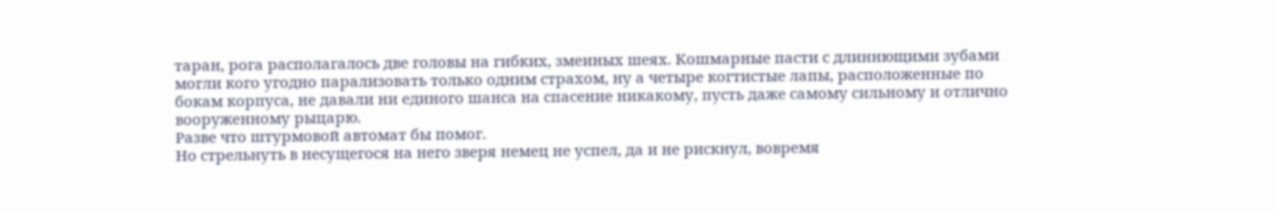таран, рога располагалось две головы на гибких, змеиных шеях. Кошмарные пасти с длиннющими зубами могли кого угодно парализовать только одним страхом, ну а четыре когтистые лапы, расположенные по бокам корпуса, не давали ни единого шанса на спасение никакому, пусть даже самому сильному и отлично вооруженному рыцарю.
Разве что штурмовой автомат бы помог.
Но стрельнуть в несущегося на него зверя немец не успел, да и не рискнул, вовремя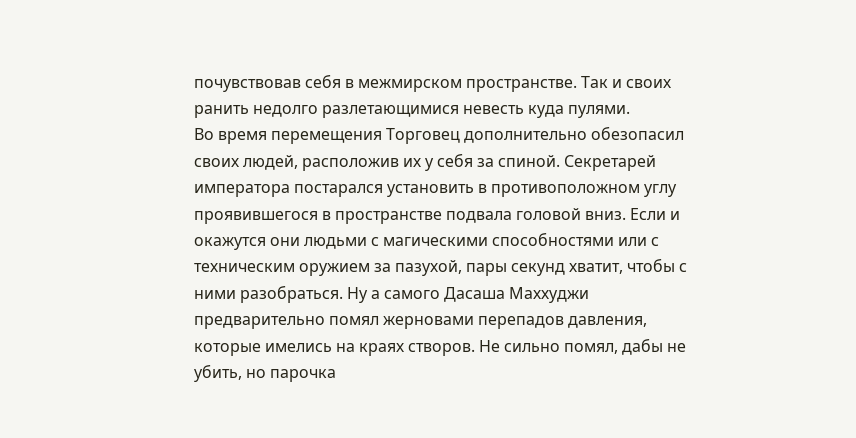почувствовав себя в межмирском пространстве. Так и своих ранить недолго разлетающимися невесть куда пулями.
Во время перемещения Торговец дополнительно обезопасил своих людей, расположив их у себя за спиной. Секретарей императора постарался установить в противоположном углу проявившегося в пространстве подвала головой вниз. Если и окажутся они людьми с магическими способностями или с техническим оружием за пазухой, пары секунд хватит, чтобы с ними разобраться. Ну а самого Дасаша Маххуджи предварительно помял жерновами перепадов давления, которые имелись на краях створов. Не сильно помял, дабы не убить, но парочка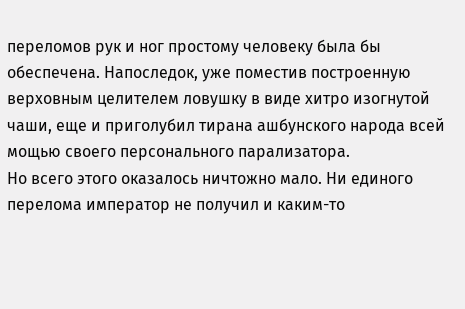переломов рук и ног простому человеку была бы обеспечена. Напоследок, уже поместив построенную верховным целителем ловушку в виде хитро изогнутой чаши, еще и приголубил тирана ашбунского народа всей мощью своего персонального парализатора.
Но всего этого оказалось ничтожно мало. Ни единого перелома император не получил и каким-то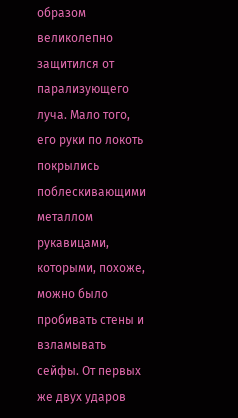образом великолепно защитился от парализующего луча. Мало того, его руки по локоть покрылись поблескивающими металлом рукавицами, которыми, похоже, можно было пробивать стены и взламывать сейфы. От первых же двух ударов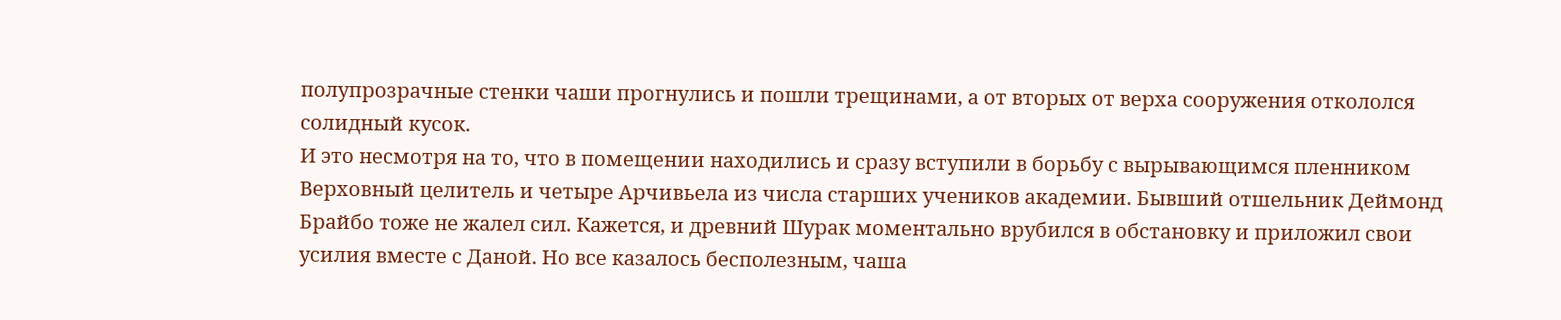полупрозрачные стенки чаши прогнулись и пошли трещинами, а от вторых от верха сооружения откололся солидный кусок.
И это несмотря на то, что в помещении находились и сразу вступили в борьбу с вырывающимся пленником Верховный целитель и четыре Арчивьела из числа старших учеников академии. Бывший отшельник Деймонд Брайбо тоже не жалел сил. Кажется, и древний Шурак моментально врубился в обстановку и приложил свои усилия вместе с Даной. Но все казалось бесполезным, чаша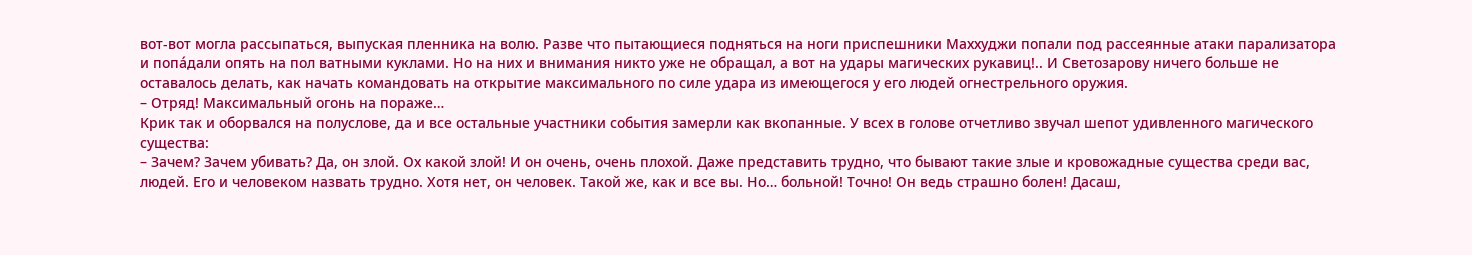вот-вот могла рассыпаться, выпуская пленника на волю. Разве что пытающиеся подняться на ноги приспешники Маххуджи попали под рассеянные атаки парализатора и попáдали опять на пол ватными куклами. Но на них и внимания никто уже не обращал, а вот на удары магических рукавиц!.. И Светозарову ничего больше не оставалось делать, как начать командовать на открытие максимального по силе удара из имеющегося у его людей огнестрельного оружия.
– Отряд! Максимальный огонь на пораже…
Крик так и оборвался на полуслове, да и все остальные участники события замерли как вкопанные. У всех в голове отчетливо звучал шепот удивленного магического существа:
– Зачем? Зачем убивать? Да, он злой. Ох какой злой! И он очень, очень плохой. Даже представить трудно, что бывают такие злые и кровожадные существа среди вас, людей. Его и человеком назвать трудно. Хотя нет, он человек. Такой же, как и все вы. Но… больной! Точно! Он ведь страшно болен! Дасаш,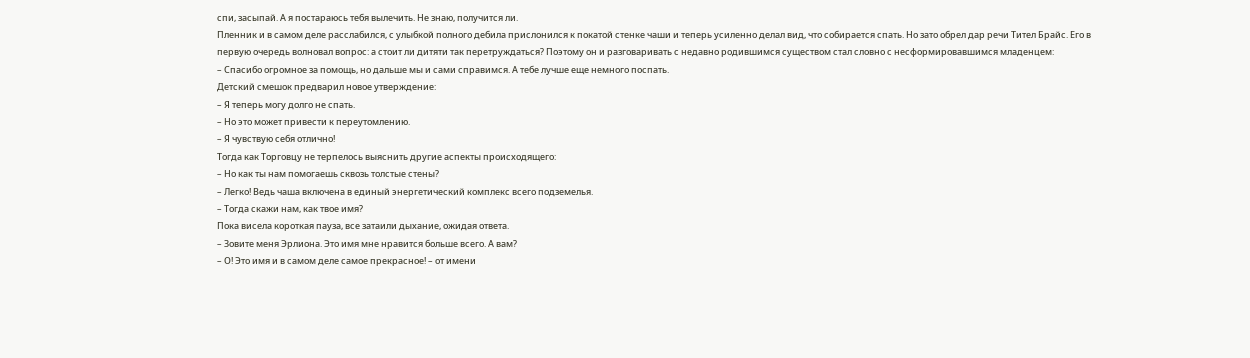спи, засыпай. А я постараюсь тебя вылечить. Не знаю, получится ли.
Пленник и в самом деле расслабился, с улыбкой полного дебила прислонился к покатой стенке чаши и теперь усиленно делал вид, что собирается спать. Но зато обрел дар речи Тител Брайс. Его в первую очередь волновал вопрос: а стоит ли дитяти так перетруждаться? Поэтому он и разговаривать с недавно родившимся существом стал словно с несформировавшимся младенцем:
– Спасибо огромное за помощь, но дальше мы и сами справимся. А тебе лучше еще немного поспать.
Детский смешок предварил новое утверждение:
– Я теперь могу долго не спать.
– Но это может привести к переутомлению.
– Я чувствую себя отлично!
Тогда как Торговцу не терпелось выяснить другие аспекты происходящего:
– Но как ты нам помогаешь сквозь толстые стены?
– Легко! Ведь чаша включена в единый энергетический комплекс всего подземелья.
– Тогда скажи нам, как твое имя?
Пока висела короткая пауза, все затаили дыхание, ожидая ответа.
– Зовите меня Эрлиона. Это имя мне нравится больше всего. А вам?
– О! Это имя и в самом деле самое прекрасное! – от имени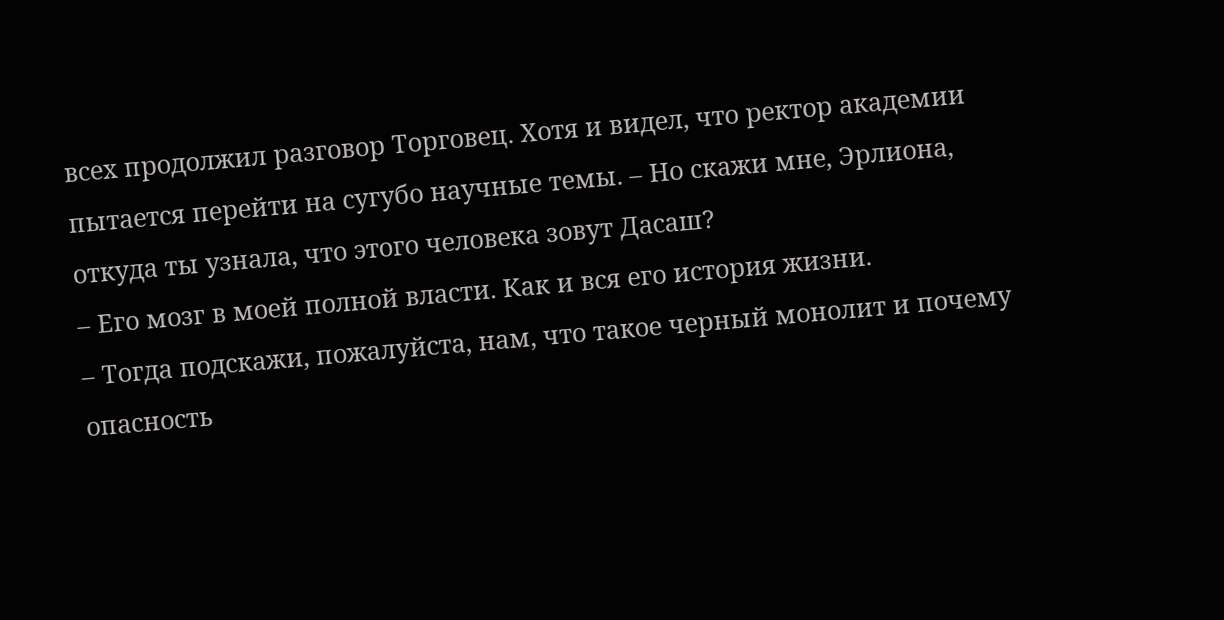всех продолжил разговор Торговец. Хотя и видел, что ректор академии пытается перейти на сугубо научные темы. – Но скажи мне, Эрлиона, откуда ты узнала, что этого человека зовут Дасаш?
– Его мозг в моей полной власти. Как и вся его история жизни.
– Тогда подскажи, пожалуйста, нам, что такое черный монолит и почему опасность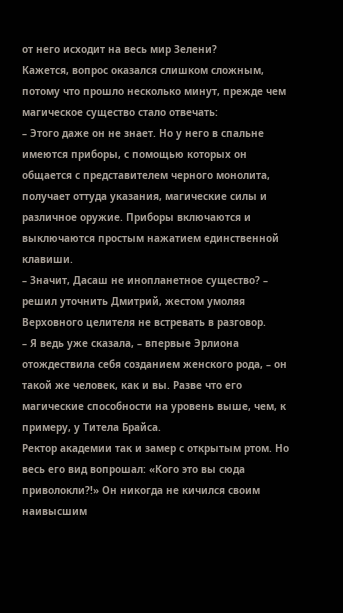от него исходит на весь мир Зелени?
Кажется, вопрос оказался слишком сложным, потому что прошло несколько минут, прежде чем магическое существо стало отвечать:
– Этого даже он не знает. Но у него в спальне имеются приборы, с помощью которых он общается с представителем черного монолита, получает оттуда указания, магические силы и различное оружие. Приборы включаются и выключаются простым нажатием единственной клавиши.
– Значит, Дасаш не инопланетное существо? – решил уточнить Дмитрий, жестом умоляя Верховного целителя не встревать в разговор.
– Я ведь уже сказала, – впервые Эрлиона отождествила себя созданием женского рода, – он такой же человек, как и вы. Разве что его магические способности на уровень выше, чем, к примеру, у Титела Брайса.
Ректор академии так и замер с открытым ртом. Но весь его вид вопрошал: «Кого это вы сюда приволокли?!» Он никогда не кичился своим наивысшим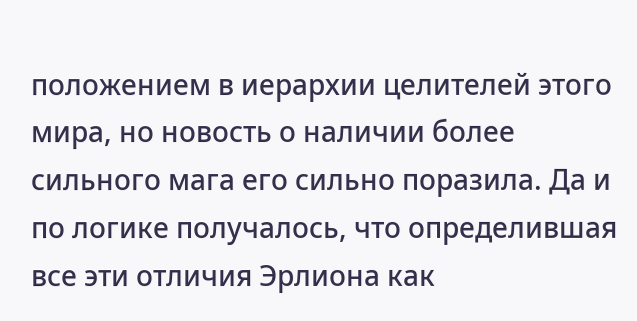положением в иерархии целителей этого мира, но новость о наличии более сильного мага его сильно поразила. Да и по логике получалось, что определившая все эти отличия Эрлиона как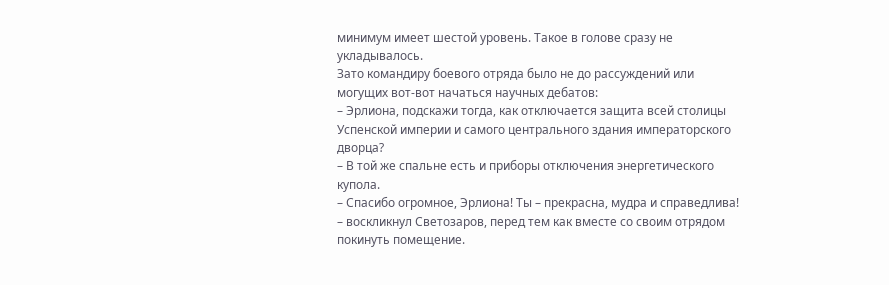минимум имеет шестой уровень. Такое в голове сразу не укладывалось.
Зато командиру боевого отряда было не до рассуждений или могущих вот-вот начаться научных дебатов:
– Эрлиона, подскажи тогда, как отключается защита всей столицы Успенской империи и самого центрального здания императорского дворца?
– В той же спальне есть и приборы отключения энергетического купола.
– Спасибо огромное, Эрлиона! Ты – прекрасна, мудра и справедлива! – воскликнул Светозаров, перед тем как вместе со своим отрядом покинуть помещение.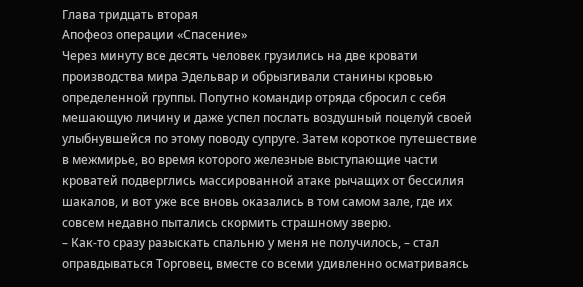Глава тридцать вторая
Апофеоз операции «Спасение»
Через минуту все десять человек грузились на две кровати производства мира Эдельвар и обрызгивали станины кровью определенной группы. Попутно командир отряда сбросил с себя мешающую личину и даже успел послать воздушный поцелуй своей улыбнувшейся по этому поводу супруге. Затем короткое путешествие в межмирье, во время которого железные выступающие части кроватей подверглись массированной атаке рычащих от бессилия шакалов, и вот уже все вновь оказались в том самом зале, где их совсем недавно пытались скормить страшному зверю.
– Как-то сразу разыскать спальню у меня не получилось, – стал оправдываться Торговец, вместе со всеми удивленно осматриваясь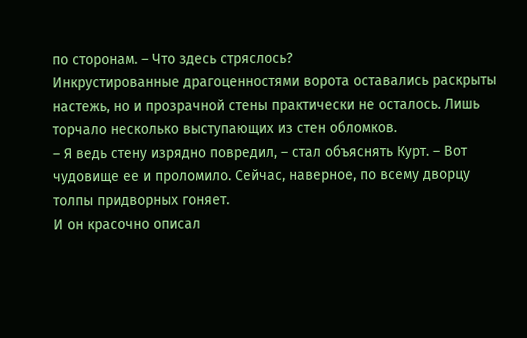по сторонам. – Что здесь стряслось?
Инкрустированные драгоценностями ворота оставались раскрыты настежь, но и прозрачной стены практически не осталось. Лишь торчало несколько выступающих из стен обломков.
– Я ведь стену изрядно повредил, – стал объяснять Курт. – Вот чудовище ее и проломило. Сейчас, наверное, по всему дворцу толпы придворных гоняет.
И он красочно описал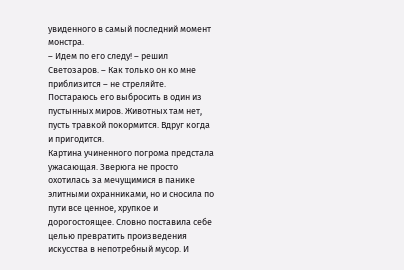увиденного в самый последний момент монстра.
– Идем по его следу! – решил Светозаров. – Как только он ко мне приблизится – не стреляйте. Постараюсь его выбросить в один из пустынных миров. Животных там нет, пусть травкой покормится. Вдруг когда и пригодится.
Картина учиненного погрома предстала ужасающая. Зверюга не просто охотилась за мечущимися в панике элитными охранниками, но и сносила по пути все ценное, хрупкое и дорогостоящее. Словно поставила себе целью превратить произведения искусства в непотребный мусор. И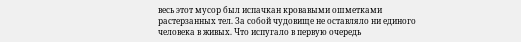весь этот мусор был испачкан кровавыми ошметками растерзанных тел. За собой чудовище не оставляло ни единого человека в живых. Что испугало в первую очередь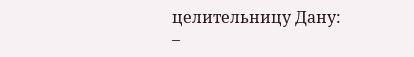целительницу Дану:
–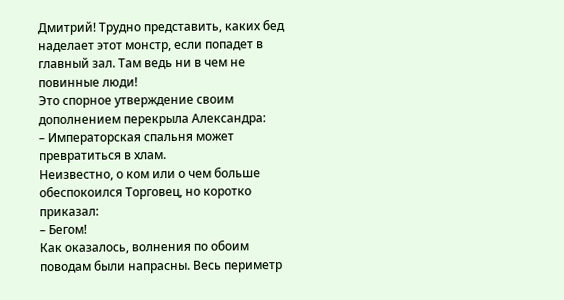Дмитрий! Трудно представить, каких бед наделает этот монстр, если попадет в главный зал. Там ведь ни в чем не повинные люди!
Это спорное утверждение своим дополнением перекрыла Александра:
– Императорская спальня может превратиться в хлам.
Неизвестно, о ком или о чем больше обеспокоился Торговец, но коротко приказал:
– Бегом!
Как оказалось, волнения по обоим поводам были напрасны. Весь периметр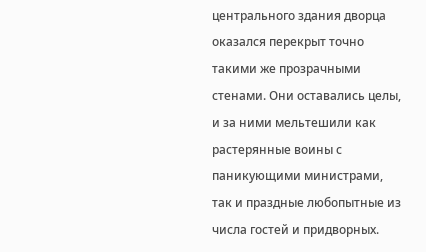центрального здания дворца оказался перекрыт точно такими же прозрачными стенами. Они оставались целы, и за ними мельтешили как растерянные воины с паникующими министрами, так и праздные любопытные из числа гостей и придворных.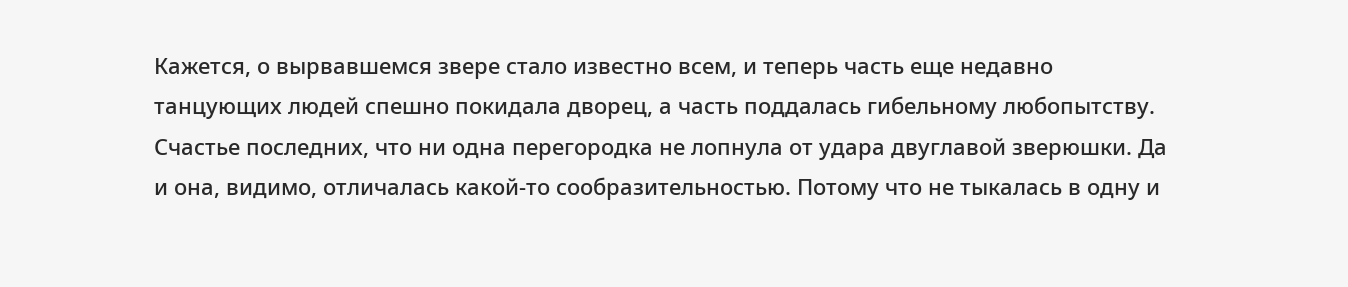Кажется, о вырвавшемся звере стало известно всем, и теперь часть еще недавно танцующих людей спешно покидала дворец, а часть поддалась гибельному любопытству. Счастье последних, что ни одна перегородка не лопнула от удара двуглавой зверюшки. Да и она, видимо, отличалась какой-то сообразительностью. Потому что не тыкалась в одну и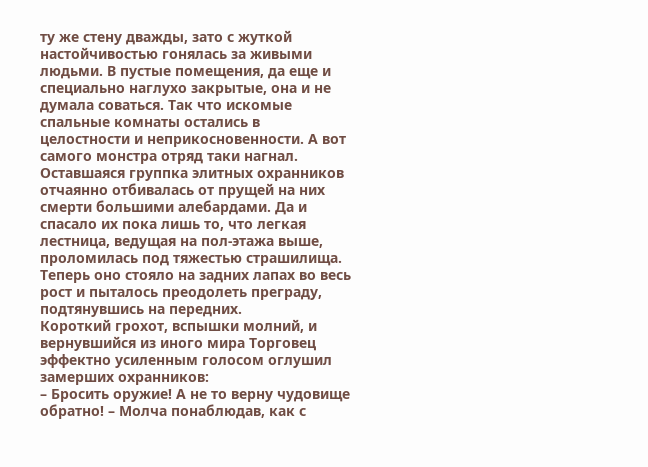ту же стену дважды, зато с жуткой настойчивостью гонялась за живыми людьми. В пустые помещения, да еще и специально наглухо закрытые, она и не думала соваться. Так что искомые спальные комнаты остались в целостности и неприкосновенности. А вот самого монстра отряд таки нагнал.
Оставшаяся группка элитных охранников отчаянно отбивалась от прущей на них смерти большими алебардами. Да и спасало их пока лишь то, что легкая лестница, ведущая на пол-этажа выше, проломилась под тяжестью страшилища. Теперь оно стояло на задних лапах во весь рост и пыталось преодолеть преграду, подтянувшись на передних.
Короткий грохот, вспышки молний, и вернувшийся из иного мира Торговец эффектно усиленным голосом оглушил замерших охранников:
– Бросить оружие! А не то верну чудовище обратно! – Молча понаблюдав, как с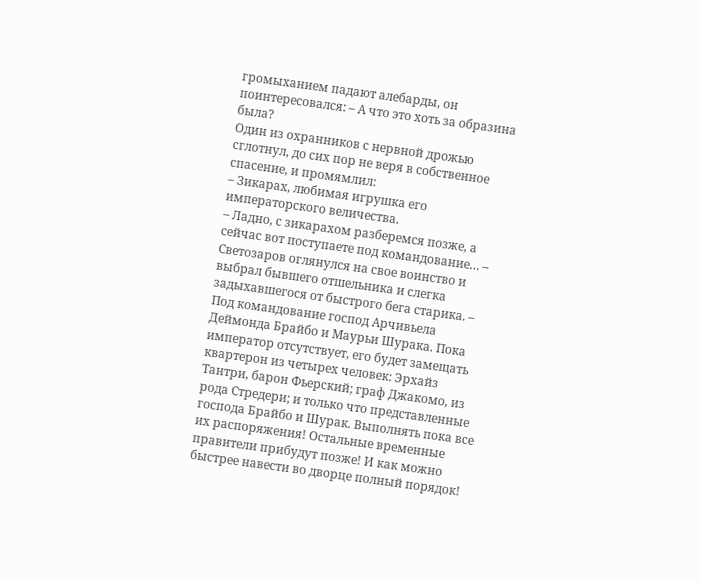громыханием падают алебарды, он поинтересовался: – А что это хоть за образина была?
Один из охранников с нервной дрожью сглотнул, до сих пор не веря в собственное спасение, и промямлил:
– Зикарах, любимая игрушка его императорского величества.
– Ладно, с зикарахом разберемся позже, а сейчас вот поступаете под командование… – Светозаров оглянулся на свое воинство и выбрал бывшего отшельника и слегка задыхавшегося от быстрого бега старика. – Под командование господ Арчивьела Деймонда Брайбо и Маурьи Шурака. Пока император отсутствует, его будет замещать квартерон из четырех человек: Эрхайз Тантри, барон Фьерский; граф Джакомо, из рода Стредери; и только что представленные господа Брайбо и Шурак. Выполнять пока все их распоряжения! Остальные временные правители прибудут позже! И как можно быстрее навести во дворце полный порядок!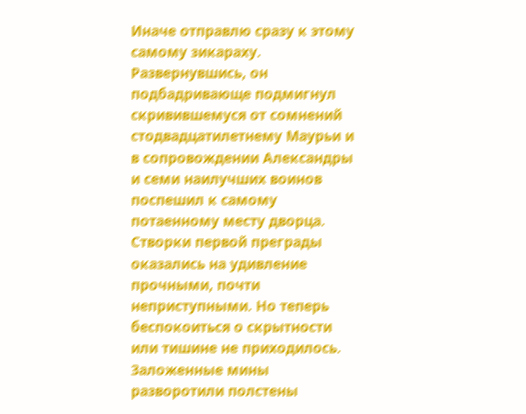Иначе отправлю сразу к этому самому зикараху.
Развернувшись, он подбадривающе подмигнул скривившемуся от сомнений стодвадцатилетнему Маурьи и в сопровождении Александры и семи наилучших воинов поспешил к самому потаенному месту дворца.
Створки первой преграды оказались на удивление прочными, почти неприступными. Но теперь беспокоиться о скрытности или тишине не приходилось. Заложенные мины разворотили полстены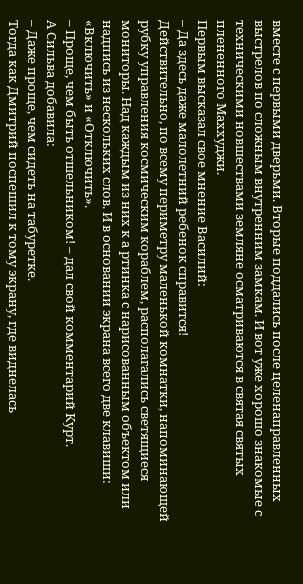вместе с первыми дверьми. Вторые поддались после целенаправленных выстрелов по сложным внутренним замкам. И вот уже хорошо знакомые с техническими новшествами земляне осматриваются в святая святых плененного Маххуджи.
Первым высказал свое мнение Василий:
– Да здесь даже малолетний ребенок справится!
Действительно, по всему периметру маленькой комнатки, напоминающей рубку управления космическим кораблем, располагались светящиеся мониторы. Над каждым из них к а ртинка с нарисованным объектом или надпись из нескольких слов. И в основании экрана всего две клавиши: «Включить» и «Отключить».
– Проще, чем быть отшельником! – дал свой комментарий Курт.
А Сильва добавила:
– Даже проще, чем сидеть на табуретке.
Тогда как Дмитрий поспешил к тому экрану, где виднелась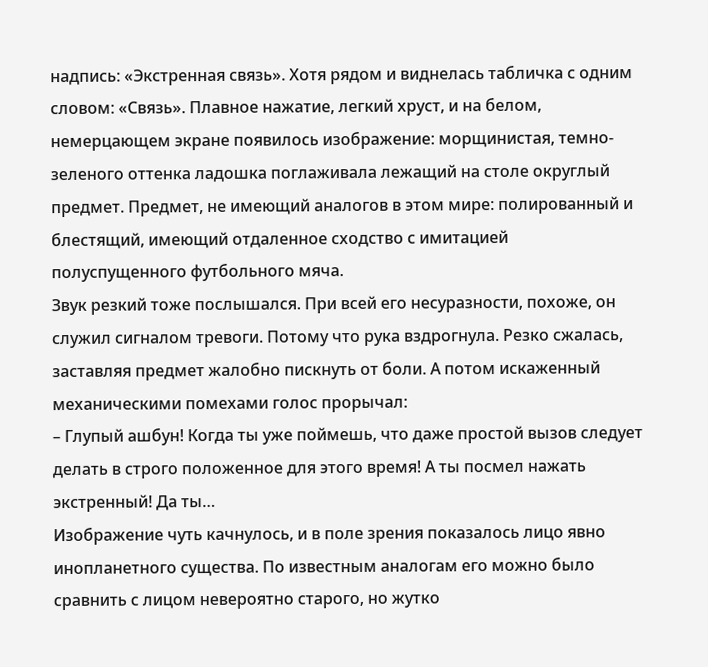надпись: «Экстренная связь». Хотя рядом и виднелась табличка с одним словом: «Связь». Плавное нажатие, легкий хруст, и на белом, немерцающем экране появилось изображение: морщинистая, темно-зеленого оттенка ладошка поглаживала лежащий на столе округлый предмет. Предмет, не имеющий аналогов в этом мире: полированный и блестящий, имеющий отдаленное сходство с имитацией полуспущенного футбольного мяча.
Звук резкий тоже послышался. При всей его несуразности, похоже, он служил сигналом тревоги. Потому что рука вздрогнула. Резко сжалась, заставляя предмет жалобно пискнуть от боли. А потом искаженный механическими помехами голос прорычал:
– Глупый ашбун! Когда ты уже поймешь, что даже простой вызов следует делать в строго положенное для этого время! А ты посмел нажать экстренный! Да ты…
Изображение чуть качнулось, и в поле зрения показалось лицо явно инопланетного существа. По известным аналогам его можно было сравнить с лицом невероятно старого, но жутко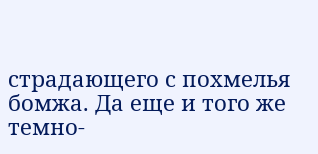страдающего с похмелья бомжа. Да еще и того же темно-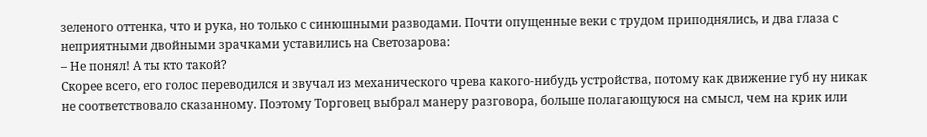зеленого оттенка, что и рука, но только с синюшными разводами. Почти опущенные веки с трудом приподнялись, и два глаза с неприятными двойными зрачками уставились на Светозарова:
– Не понял! А ты кто такой?
Скорее всего, его голос переводился и звучал из механического чрева какого-нибудь устройства, потому как движение губ ну никак не соответствовало сказанному. Поэтому Торговец выбрал манеру разговора, больше полагающуюся на смысл, чем на крик или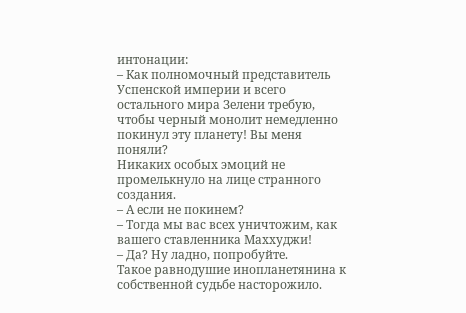интонации:
– Как полномочный представитель Успенской империи и всего остального мира Зелени требую, чтобы черный монолит немедленно покинул эту планету! Вы меня поняли?
Никаких особых эмоций не промелькнуло на лице странного создания.
– А если не покинем?
– Тогда мы вас всех уничтожим, как вашего ставленника Маххуджи!
– Да? Ну ладно, попробуйте.
Такое равнодушие инопланетянина к собственной судьбе насторожило.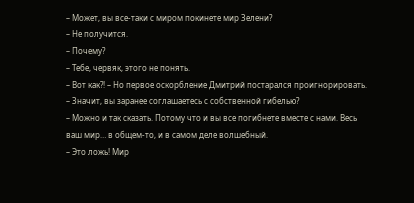– Может, вы все-таки с миром покинете мир Зелени?
– Не получится.
– Почему?
– Тебе, червяк, этого не понять.
– Вот как?! – Но первое оскорбление Дмитрий постарался проигнорировать. – Значит, вы заранее соглашаетесь с собственной гибелью?
– Можно и так сказать. Потому что и вы все погибнете вместе с нами. Весь ваш мир… в общем-то, и в самом деле волшебный.
– Это ложь! Мир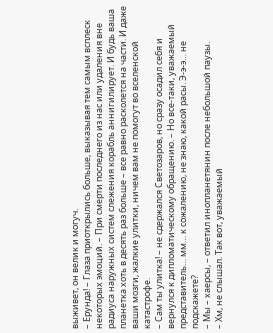выживет, он велик и могуч.
– Ерунда! – Глаза приоткрылись больше, выказывая тем самым всплеск некоторых эмоций. – При смерти последнего из нас или удаления вне радиуса наружных систем слежения корабль аннигилирует. И будь ваша планетка хоть в десять раз больше – все равно расколется на части. И даже ваши мозги, жалкие улитки, ничем вам не помогут во вселенской катастрофе.
– Сам ты улитка! – не сдержался Светозаров, но сразу осадил себя и вернулся к дипломатическому обращению. – Но все-таки, уважаемый представитель… мм… к сожалению, не знаю, какой расы. Э-э-э… не подскажете?
– Мы – хаерсы, – ответил инопланетянин после небольшой паузы.
– Хм, не слышал. Так вот, уважаемый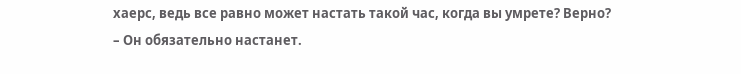хаерс, ведь все равно может настать такой час, когда вы умрете? Верно?
– Он обязательно настанет.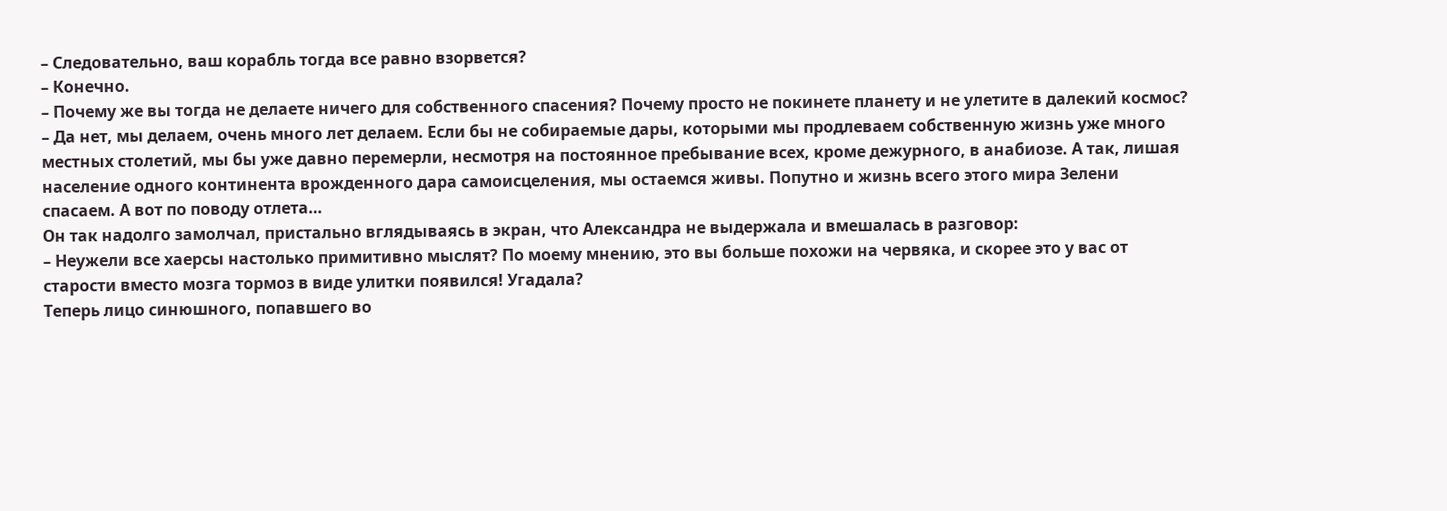– Следовательно, ваш корабль тогда все равно взорвется?
– Конечно.
– Почему же вы тогда не делаете ничего для собственного спасения? Почему просто не покинете планету и не улетите в далекий космос?
– Да нет, мы делаем, очень много лет делаем. Если бы не собираемые дары, которыми мы продлеваем собственную жизнь уже много местных столетий, мы бы уже давно перемерли, несмотря на постоянное пребывание всех, кроме дежурного, в анабиозе. А так, лишая население одного континента врожденного дара самоисцеления, мы остаемся живы. Попутно и жизнь всего этого мира Зелени спасаем. А вот по поводу отлета…
Он так надолго замолчал, пристально вглядываясь в экран, что Александра не выдержала и вмешалась в разговор:
– Неужели все хаерсы настолько примитивно мыслят? По моему мнению, это вы больше похожи на червяка, и скорее это у вас от старости вместо мозга тормоз в виде улитки появился! Угадала?
Теперь лицо синюшного, попавшего во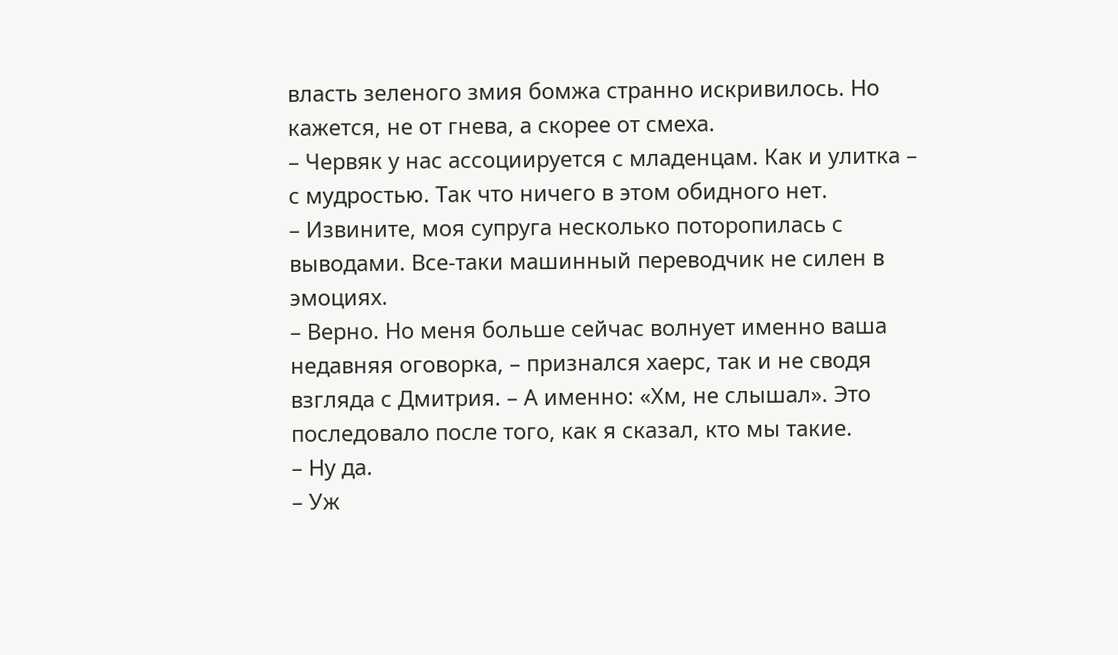власть зеленого змия бомжа странно искривилось. Но кажется, не от гнева, а скорее от смеха.
– Червяк у нас ассоциируется с младенцам. Как и улитка – с мудростью. Так что ничего в этом обидного нет.
– Извините, моя супруга несколько поторопилась с выводами. Все-таки машинный переводчик не силен в эмоциях.
– Верно. Но меня больше сейчас волнует именно ваша недавняя оговорка, – признался хаерс, так и не сводя взгляда с Дмитрия. – А именно: «Хм, не слышал». Это последовало после того, как я сказал, кто мы такие.
– Ну да.
– Уж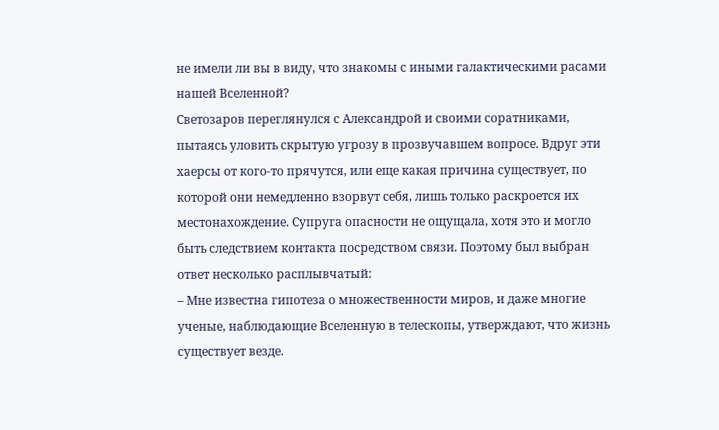не имели ли вы в виду, что знакомы с иными галактическими расами нашей Вселенной?
Светозаров переглянулся с Александрой и своими соратниками, пытаясь уловить скрытую угрозу в прозвучавшем вопросе. Вдруг эти хаерсы от кого-то прячутся, или еще какая причина существует, по которой они немедленно взорвут себя, лишь только раскроется их местонахождение. Супруга опасности не ощущала, хотя это и могло быть следствием контакта посредством связи. Поэтому был выбран ответ несколько расплывчатый:
– Мне известна гипотеза о множественности миров, и даже многие ученые, наблюдающие Вселенную в телескопы, утверждают, что жизнь существует везде.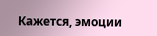Кажется, эмоции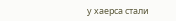у хаерса стали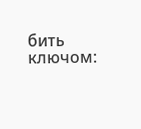бить ключом: